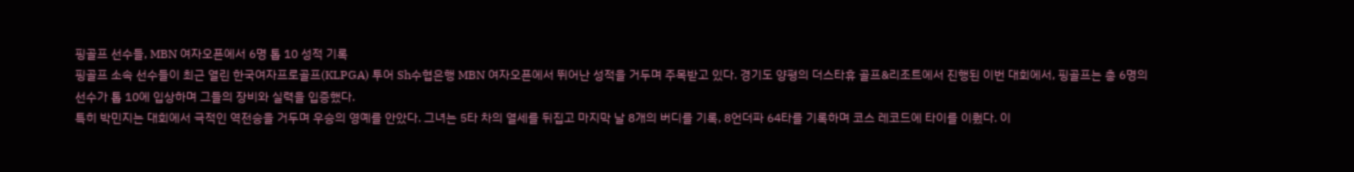핑골프 선수들, MBN 여자오픈에서 6명 톱 10 성적 기록
핑골프 소속 선수들이 최근 열린 한국여자프로골프(KLPGA) 투어 Sh수협은행 MBN 여자오픈에서 뛰어난 성적을 거두며 주목받고 있다. 경기도 양평의 더스타휴 골프&리조트에서 진행된 이번 대회에서, 핑골프는 총 6명의 선수가 톱 10에 입상하며 그들의 장비와 실력을 입증했다.
특히 박민지는 대회에서 극적인 역전승을 거두며 우승의 영예를 안았다. 그녀는 5타 차의 열세를 뒤집고 마지막 날 8개의 버디를 기록, 8언더파 64타를 기록하며 코스 레코드에 타이를 이뤘다. 이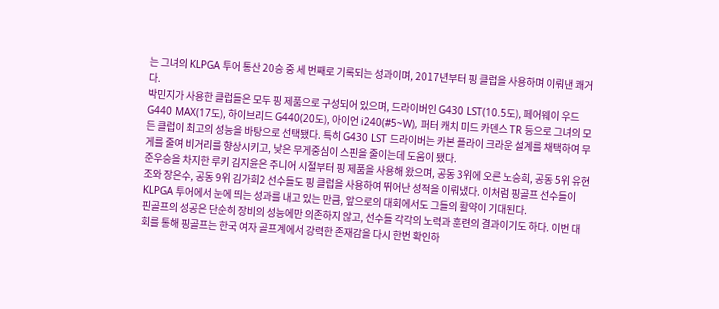는 그녀의 KLPGA 투어 통산 20승 중 세 번째로 기록되는 성과이며, 2017년부터 핑 클럽을 사용하며 이뤄낸 쾌거다.
박민지가 사용한 클럽들은 모두 핑 제품으로 구성되어 있으며, 드라이버인 G430 LST(10.5도), 페어웨이 우드 G440 MAX(17도), 하이브리드 G440(20도), 아이언 i240(#5~W), 퍼터 캐치 미드 카덴스 TR 등으로 그녀의 모든 클럽이 최고의 성능을 바탕으로 선택됐다. 특히 G430 LST 드라이버는 카본 플라이 크라운 설계를 채택하여 무게를 줄여 비거리를 향상시키고, 낮은 무게중심이 스핀을 줄이는데 도움이 됐다.
준우승을 차지한 루키 김지윤은 주니어 시절부터 핑 제품을 사용해 왔으며, 공동 3위에 오른 노승희, 공동 5위 유현조와 장은수, 공동 9위 김가희2 선수들도 핑 클럽을 사용하여 뛰어난 성적을 이뤄냈다. 이처럼 핑골프 선수들이 KLPGA 투어에서 눈에 띄는 성과를 내고 있는 만큼, 앞으로의 대회에서도 그들의 활약이 기대된다.
핀골프의 성공은 단순히 장비의 성능에만 의존하지 않고, 선수들 각각의 노력과 훈련의 결과이기도 하다. 이번 대회를 통해 핑골프는 한국 여자 골프계에서 강력한 존재감을 다시 한번 확인하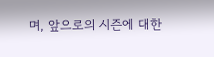며, 앞으로의 시즌에 대한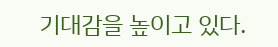기대감을 높이고 있다.